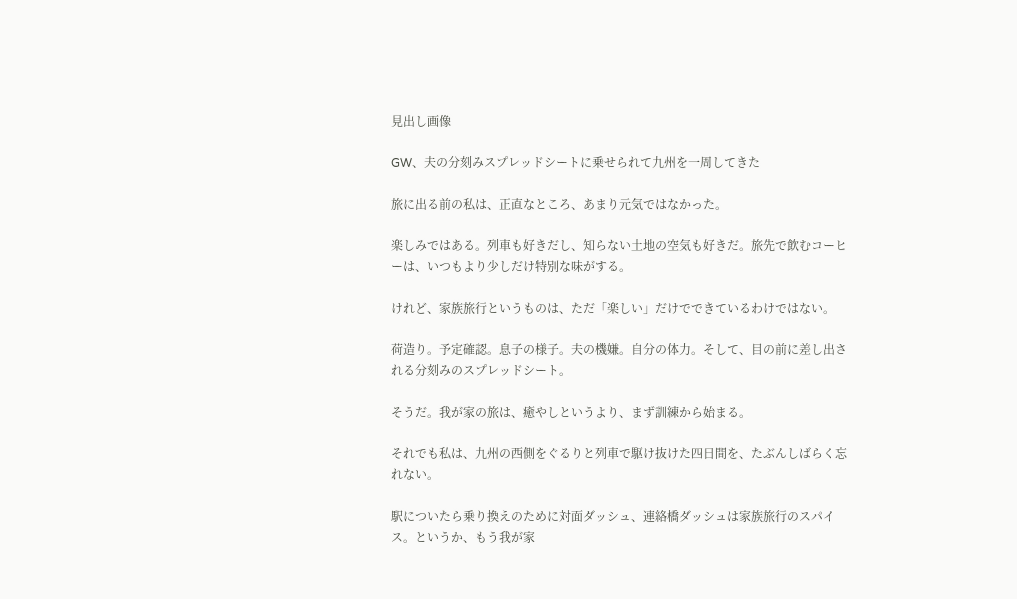見出し画像

GW、夫の分刻みスプレッドシートに乗せられて九州を一周してきた

旅に出る前の私は、正直なところ、あまり元気ではなかった。

楽しみではある。列車も好きだし、知らない土地の空気も好きだ。旅先で飲むコーヒーは、いつもより少しだけ特別な味がする。

けれど、家族旅行というものは、ただ「楽しい」だけでできているわけではない。

荷造り。予定確認。息子の様子。夫の機嫌。自分の体力。そして、目の前に差し出される分刻みのスプレッドシート。

そうだ。我が家の旅は、癒やしというより、まず訓練から始まる。

それでも私は、九州の西側をぐるりと列車で駆け抜けた四日間を、たぶんしばらく忘れない。

駅についたら乗り換えのために対面ダッシュ、連絡橋ダッシュは家族旅行のスパイス。というか、もう我が家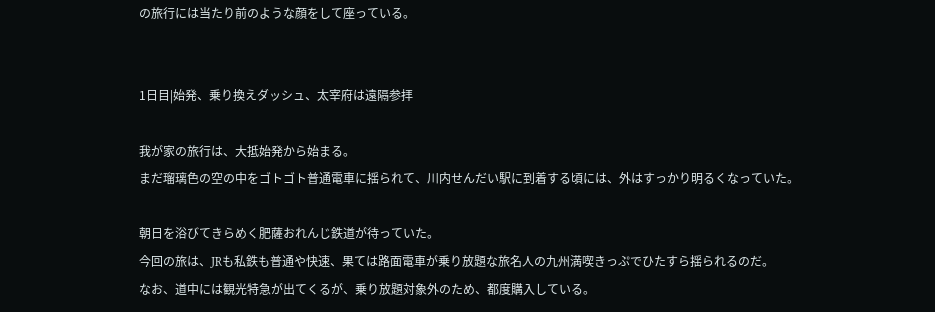の旅行には当たり前のような顔をして座っている。


1日目|始発、乗り換えダッシュ、太宰府は遠隔参拝

我が家の旅行は、大抵始発から始まる。
まだ瑠璃色の空の中をゴトゴト普通電車に揺られて、川内せんだい駅に到着する頃には、外はすっかり明るくなっていた。

朝日を浴びてきらめく肥薩おれんじ鉄道が待っていた。
今回の旅は、JRも私鉄も普通や快速、果ては路面電車が乗り放題な旅名人の九州満喫きっぷでひたすら揺られるのだ。
なお、道中には観光特急が出てくるが、乗り放題対象外のため、都度購入している。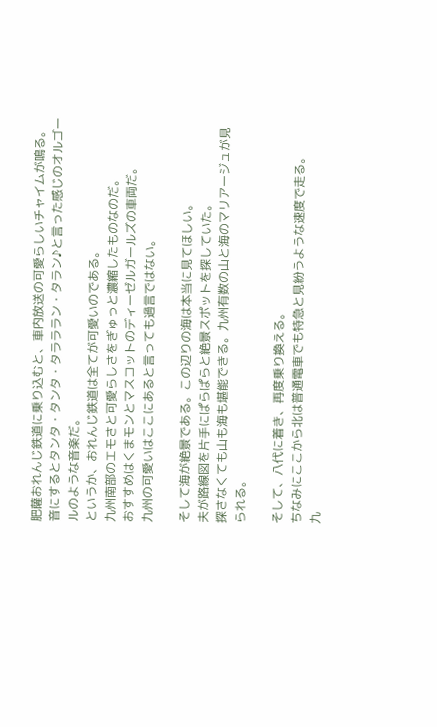肥薩おれんじ鉄道に乗り込むと、車内放送の可愛らしいチャイムが鳴る。
音にするとタンタ・タンタ・タラララン・タラン♪と言った感じのオルゴールのような音楽だ。
というか、おれんじ鉄道は全てが可愛いのである。
九州南部のエモさと可愛らしさをぎゅっと濃縮したものなのだ。
おすすめはくまモンとマスコットのディーゼルガールズの車両だ。
九州の可愛いはここにあると言っても過言ではない。

そして海が絶景である。この辺りの海は本当に見てほしい。
夫が路線図を片手にぱらぱらと絶景スポットを探していた。
探さなくても山も海も堪能できる。九州有数の山と海のマリアージュが見られる。

そして、八代に着き、再度乗り換える。
ちなみにここから北は普通電車でも特急と見紛うような速度で走る。
九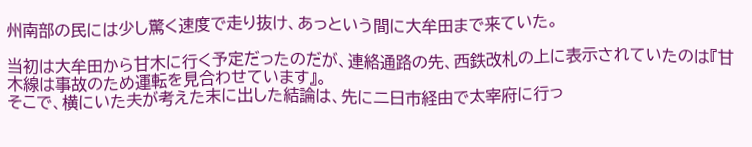州南部の民には少し驚く速度で走り抜け、あっという間に大牟田まで来ていた。

当初は大牟田から甘木に行く予定だったのだが、連絡通路の先、西鉄改札の上に表示されていたのは『甘木線は事故のため運転を見合わせています』。
そこで、横にいた夫が考えた末に出した結論は、先に二日市経由で太宰府に行っ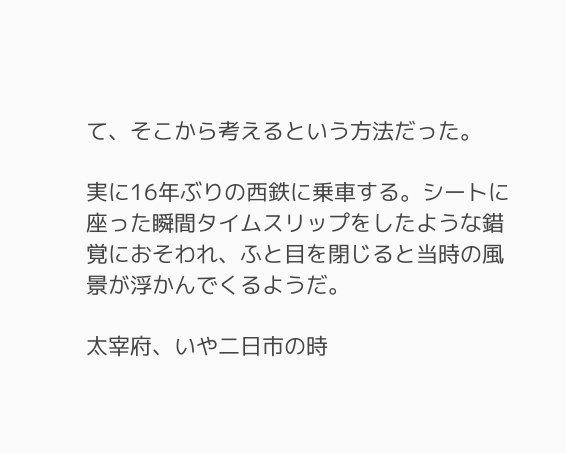て、そこから考えるという方法だった。

実に16年ぶりの西鉄に乗車する。シートに座った瞬間タイムスリップをしたような錯覚におそわれ、ふと目を閉じると当時の風景が浮かんでくるようだ。

太宰府、いや二日市の時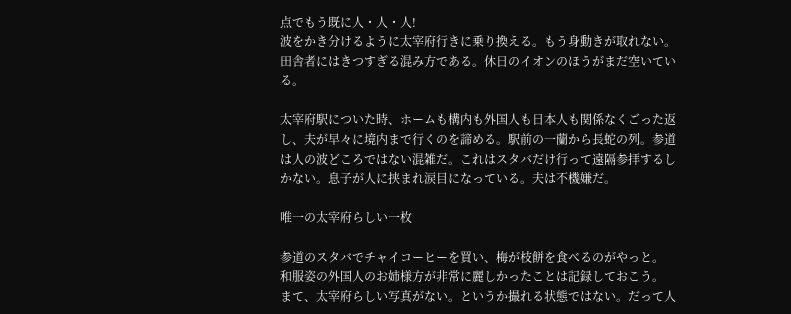点でもう既に人・人・人!
波をかき分けるように太宰府行きに乗り換える。もう身動きが取れない。田舎者にはきつすぎる混み方である。休日のイオンのほうがまだ空いている。

太宰府駅についた時、ホームも構内も外国人も日本人も関係なくごった返し、夫が早々に境内まで行くのを諦める。駅前の一蘭から長蛇の列。参道は人の波どころではない混雑だ。これはスタバだけ行って遠隔参拝するしかない。息子が人に挟まれ涙目になっている。夫は不機嫌だ。

唯一の太宰府らしい一枚

参道のスタバでチャイコーヒーを買い、梅が枝餅を食べるのがやっと。
和服姿の外国人のお姉様方が非常に麗しかったことは記録しておこう。
まて、太宰府らしい写真がない。というか撮れる状態ではない。だって人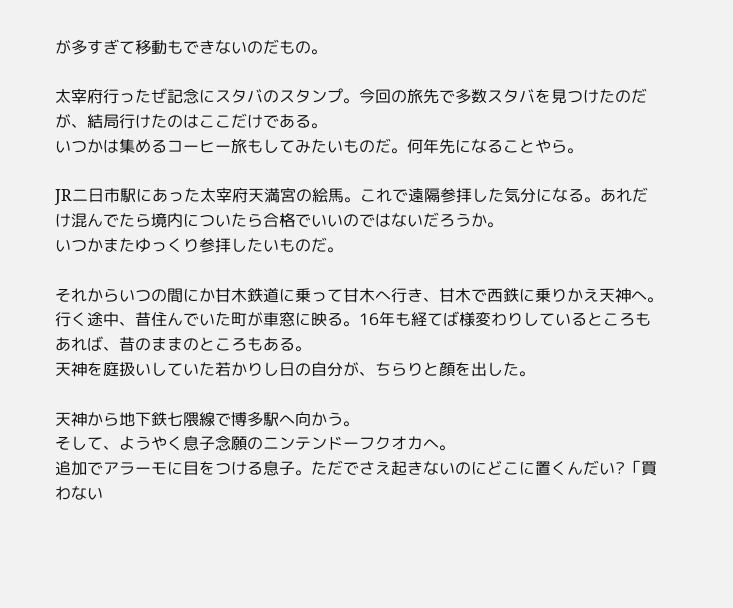が多すぎて移動もできないのだもの。

太宰府行ったぜ記念にスタバのスタンプ。今回の旅先で多数スタバを見つけたのだが、結局行けたのはここだけである。
いつかは集めるコーヒー旅もしてみたいものだ。何年先になることやら。

JR二日市駅にあった太宰府天満宮の絵馬。これで遠隔参拝した気分になる。あれだけ混んでたら境内についたら合格でいいのではないだろうか。
いつかまたゆっくり参拝したいものだ。

それからいつの間にか甘木鉄道に乗って甘木へ行き、甘木で西鉄に乗りかえ天神へ。
行く途中、昔住んでいた町が車窓に映る。16年も経てば様変わりしているところもあれば、昔のままのところもある。
天神を庭扱いしていた若かりし日の自分が、ちらりと顔を出した。

天神から地下鉄七隈線で博多駅へ向かう。
そして、ようやく息子念願のニンテンドーフクオカへ。
追加でアラーモに目をつける息子。ただでさえ起きないのにどこに置くんだい?「買わない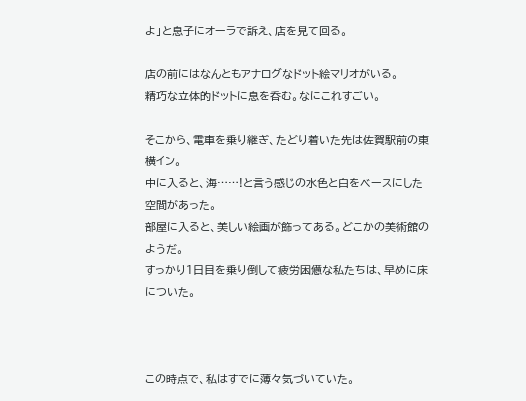よ」と息子にオーラで訴え、店を見て回る。

店の前にはなんともアナログなドット絵マリオがいる。
精巧な立体的ドットに息を呑む。なにこれすごい。

そこから、電車を乗り継ぎ、たどり着いた先は佐賀駅前の東横イン。
中に入ると、海……!と言う感じの水色と白をベースにした空間があった。
部屋に入ると、美しい絵画が飾ってある。どこかの美術館のようだ。
すっかり1日目を乗り倒して疲労困憊な私たちは、早めに床についた。



この時点で、私はすでに薄々気づいていた。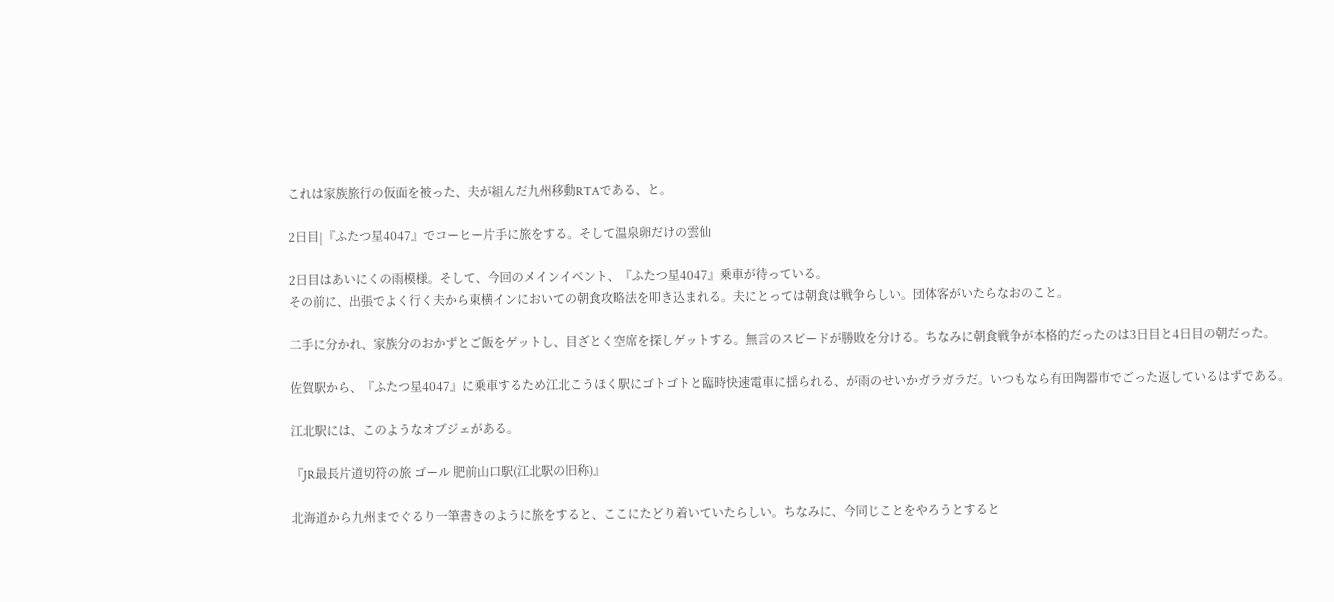これは家族旅行の仮面を被った、夫が組んだ九州移動RTAである、と。

2日目|『ふたつ星4047』でコーヒー片手に旅をする。そして温泉卵だけの雲仙

2日目はあいにくの雨模様。そして、今回のメインイベント、『ふたつ星4047』乗車が待っている。
その前に、出張でよく行く夫から東横インにおいての朝食攻略法を叩き込まれる。夫にとっては朝食は戦争らしい。団体客がいたらなおのこと。

二手に分かれ、家族分のおかずとご飯をゲットし、目ざとく空席を探しゲットする。無言のスピードが勝敗を分ける。ちなみに朝食戦争が本格的だったのは3日目と4日目の朝だった。

佐賀駅から、『ふたつ星4047』に乗車するため江北こうほく駅にゴトゴトと臨時快速電車に揺られる、が雨のせいかガラガラだ。いつもなら有田陶器市でごった返しているはずである。

江北駅には、このようなオブジェがある。

『JR最長片道切符の旅 ゴール 肥前山口駅(江北駅の旧称)』

北海道から九州までぐるり一筆書きのように旅をすると、ここにたどり着いていたらしい。ちなみに、今同じことをやろうとすると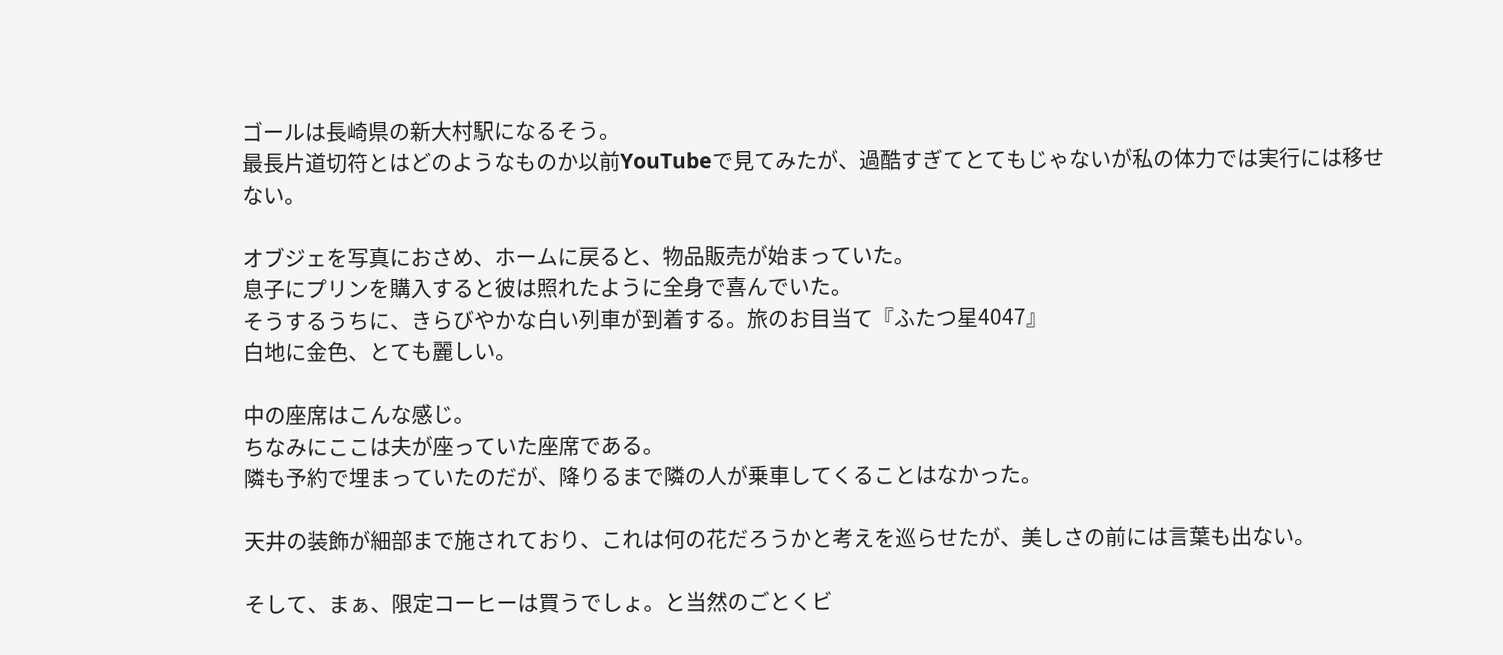ゴールは長崎県の新大村駅になるそう。
最長片道切符とはどのようなものか以前YouTubeで見てみたが、過酷すぎてとてもじゃないが私の体力では実行には移せない。

オブジェを写真におさめ、ホームに戻ると、物品販売が始まっていた。
息子にプリンを購入すると彼は照れたように全身で喜んでいた。
そうするうちに、きらびやかな白い列車が到着する。旅のお目当て『ふたつ星4047』
白地に金色、とても麗しい。

中の座席はこんな感じ。
ちなみにここは夫が座っていた座席である。
隣も予約で埋まっていたのだが、降りるまで隣の人が乗車してくることはなかった。

天井の装飾が細部まで施されており、これは何の花だろうかと考えを巡らせたが、美しさの前には言葉も出ない。

そして、まぁ、限定コーヒーは買うでしょ。と当然のごとくビ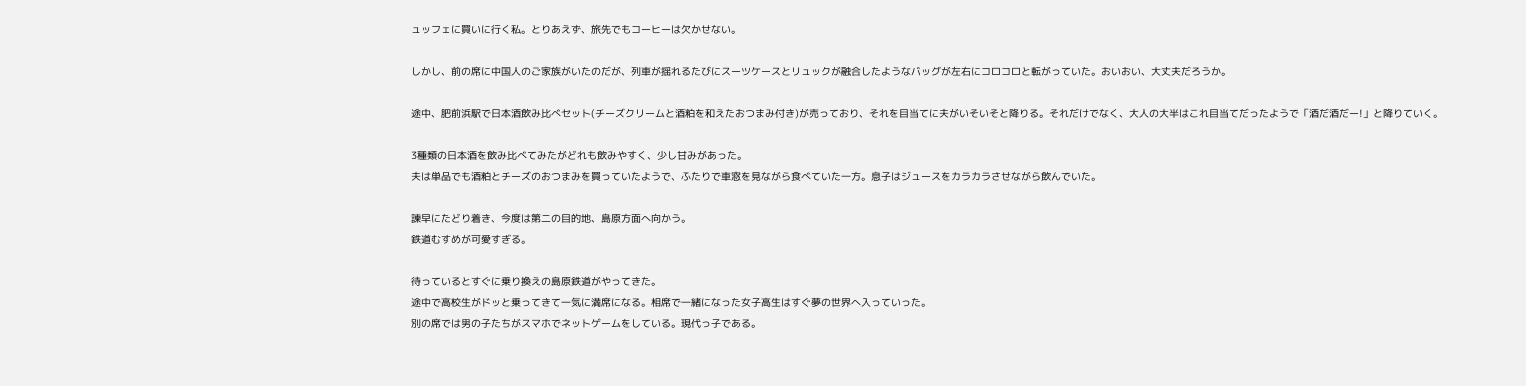ュッフェに買いに行く私。とりあえず、旅先でもコーヒーは欠かせない。

しかし、前の席に中国人のご家族がいたのだが、列車が揺れるたびにスーツケースとリュックが融合したようなバッグが左右にコロコロと転がっていた。おいおい、大丈夫だろうか。

途中、肥前浜駅で日本酒飲み比べセット(チーズクリームと酒粕を和えたおつまみ付き)が売っており、それを目当てに夫がいそいそと降りる。それだけでなく、大人の大半はこれ目当てだったようで「酒だ酒だー!」と降りていく。

3種類の日本酒を飲み比べてみたがどれも飲みやすく、少し甘みがあった。
夫は単品でも酒粕とチーズのおつまみを買っていたようで、ふたりで車窓を見ながら食べていた一方。息子はジュースをカラカラさせながら飲んでいた。

諫早にたどり着き、今度は第二の目的地、島原方面へ向かう。
鉄道むすめが可愛すぎる。

待っているとすぐに乗り換えの島原鉄道がやってきた。
途中で高校生がドッと乗ってきて一気に満席になる。相席で一緒になった女子高生はすぐ夢の世界へ入っていった。
別の席では男の子たちがスマホでネットゲームをしている。現代っ子である。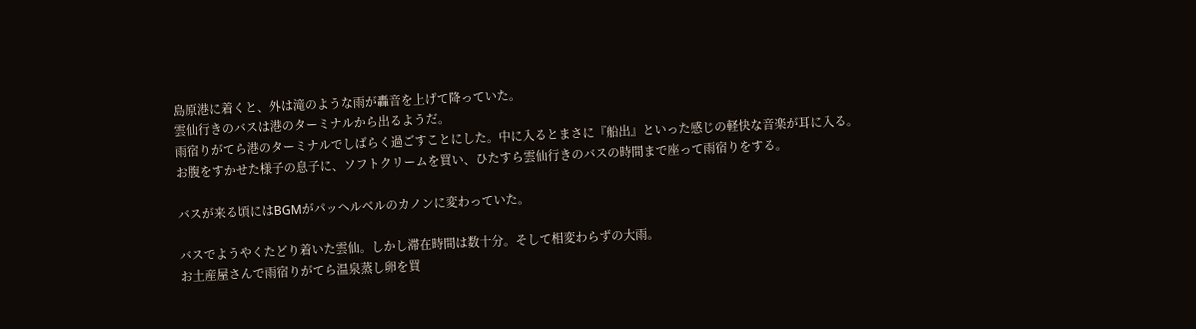島原港に着くと、外は滝のような雨が轟音を上げて降っていた。
雲仙行きのバスは港のターミナルから出るようだ。
雨宿りがてら港のターミナルでしばらく過ごすことにした。中に入るとまさに『船出』といった感じの軽快な音楽が耳に入る。
お腹をすかせた様子の息子に、ソフトクリームを買い、ひたすら雲仙行きのバスの時間まで座って雨宿りをする。

バスが来る頃にはBGMがパッヘルベルのカノンに変わっていた。

バスでようやくたどり着いた雲仙。しかし滞在時間は数十分。そして相変わらずの大雨。
お土産屋さんで雨宿りがてら温泉蒸し卵を買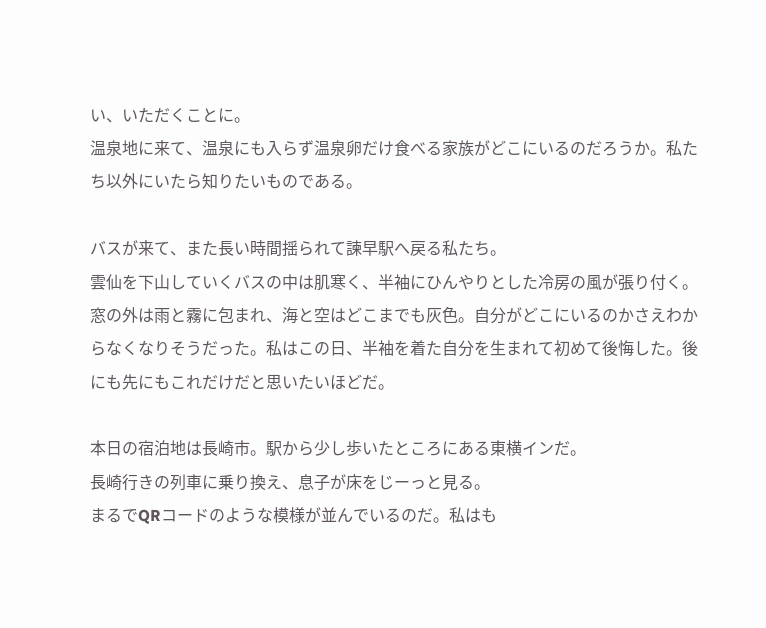い、いただくことに。
温泉地に来て、温泉にも入らず温泉卵だけ食べる家族がどこにいるのだろうか。私たち以外にいたら知りたいものである。

バスが来て、また長い時間揺られて諫早駅へ戻る私たち。
雲仙を下山していくバスの中は肌寒く、半袖にひんやりとした冷房の風が張り付く。窓の外は雨と霧に包まれ、海と空はどこまでも灰色。自分がどこにいるのかさえわからなくなりそうだった。私はこの日、半袖を着た自分を生まれて初めて後悔した。後にも先にもこれだけだと思いたいほどだ。

本日の宿泊地は長崎市。駅から少し歩いたところにある東横インだ。
長崎行きの列車に乗り換え、息子が床をじーっと見る。
まるでQRコードのような模様が並んでいるのだ。私はも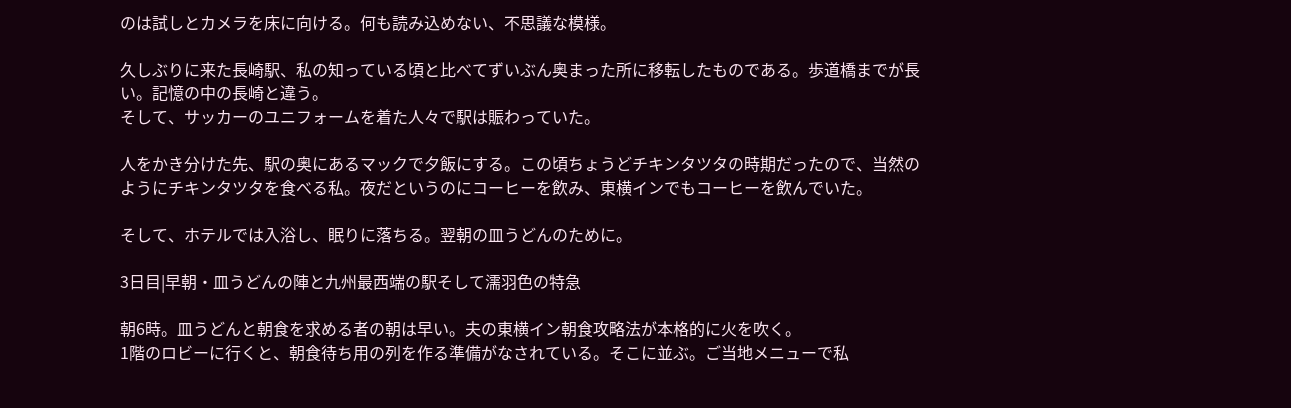のは試しとカメラを床に向ける。何も読み込めない、不思議な模様。

久しぶりに来た長崎駅、私の知っている頃と比べてずいぶん奥まった所に移転したものである。歩道橋までが長い。記憶の中の長崎と違う。
そして、サッカーのユニフォームを着た人々で駅は賑わっていた。

人をかき分けた先、駅の奥にあるマックで夕飯にする。この頃ちょうどチキンタツタの時期だったので、当然のようにチキンタツタを食べる私。夜だというのにコーヒーを飲み、東横インでもコーヒーを飲んでいた。

そして、ホテルでは入浴し、眠りに落ちる。翌朝の皿うどんのために。

3日目|早朝・皿うどんの陣と九州最西端の駅そして濡羽色の特急

朝6時。皿うどんと朝食を求める者の朝は早い。夫の東横イン朝食攻略法が本格的に火を吹く。
1階のロビーに行くと、朝食待ち用の列を作る準備がなされている。そこに並ぶ。ご当地メニューで私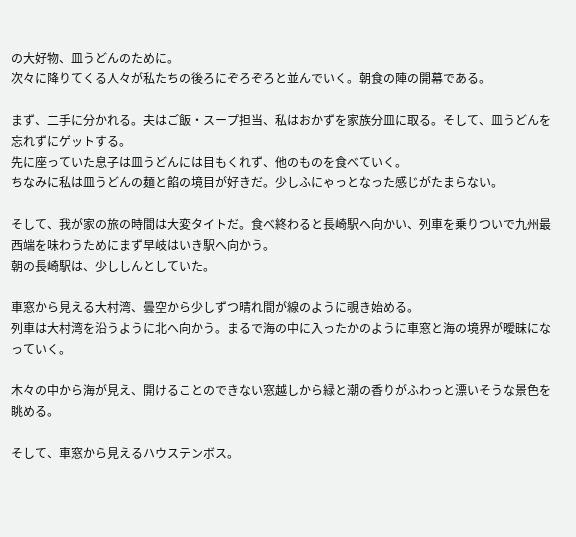の大好物、皿うどんのために。
次々に降りてくる人々が私たちの後ろにぞろぞろと並んでいく。朝食の陣の開幕である。

まず、二手に分かれる。夫はご飯・スープ担当、私はおかずを家族分皿に取る。そして、皿うどんを忘れずにゲットする。
先に座っていた息子は皿うどんには目もくれず、他のものを食べていく。
ちなみに私は皿うどんの麺と餡の境目が好きだ。少しふにゃっとなった感じがたまらない。

そして、我が家の旅の時間は大変タイトだ。食べ終わると長崎駅へ向かい、列車を乗りついで九州最西端を味わうためにまず早岐はいき駅へ向かう。
朝の長崎駅は、少ししんとしていた。

車窓から見える大村湾、曇空から少しずつ晴れ間が線のように覗き始める。
列車は大村湾を沿うように北へ向かう。まるで海の中に入ったかのように車窓と海の境界が曖昧になっていく。

木々の中から海が見え、開けることのできない窓越しから緑と潮の香りがふわっと漂いそうな景色を眺める。

そして、車窓から見えるハウステンボス。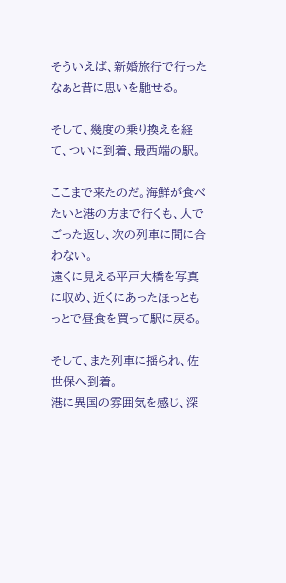そういえば、新婚旅行で行ったなぁと昔に思いを馳せる。

そして、幾度の乗り換えを経て、ついに到着、最西端の駅。

ここまで来たのだ。海鮮が食べたいと港の方まで行くも、人でごった返し、次の列車に間に合わない。
遠くに見える平戸大橋を写真に収め、近くにあったほっともっとで昼食を買って駅に戻る。

そして、また列車に揺られ、佐世保へ到着。
港に異国の雰囲気を感じ、深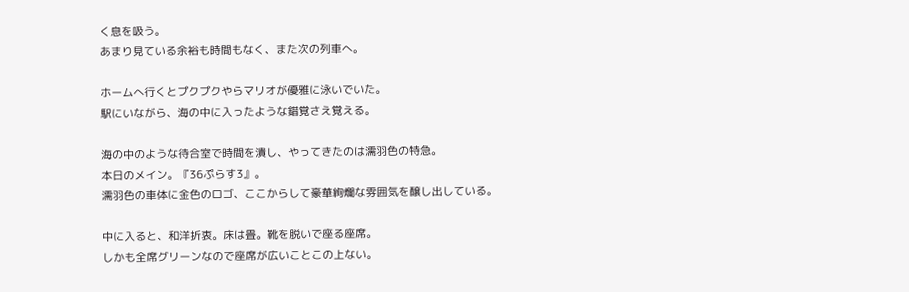く息を吸う。
あまり見ている余裕も時間もなく、また次の列車へ。

ホームへ行くとプクプクやらマリオが優雅に泳いでいた。
駅にいながら、海の中に入ったような錯覚さえ覚える。

海の中のような待合室で時間を潰し、やってきたのは濡羽色の特急。
本日のメイン。『36ぷらす3』。
濡羽色の車体に金色のロゴ、ここからして豪華絢爛な雰囲気を醸し出している。

中に入ると、和洋折衷。床は畳。靴を脱いで座る座席。
しかも全席グリーンなので座席が広いことこの上ない。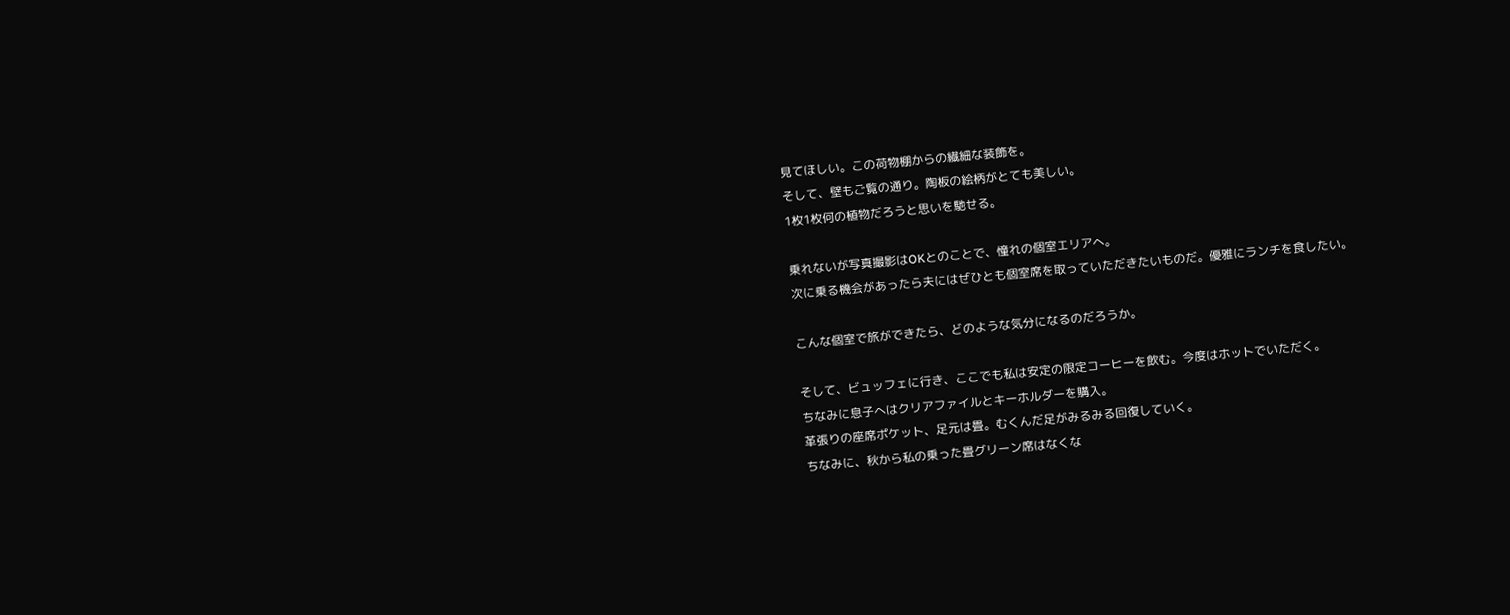見てほしい。この荷物棚からの繊細な装飾を。
そして、壁もご覧の通り。陶板の絵柄がとても美しい。
1枚1枚何の植物だろうと思いを馳せる。

乗れないが写真撮影はOKとのことで、憧れの個室エリアへ。
次に乗る機会があったら夫にはぜひとも個室席を取っていただきたいものだ。優雅にランチを食したい。

こんな個室で旅ができたら、どのような気分になるのだろうか。

そして、ビュッフェに行き、ここでも私は安定の限定コーヒーを飲む。今度はホットでいただく。
ちなみに息子へはクリアファイルとキーホルダーを購入。
革張りの座席ポケット、足元は畳。むくんだ足がみるみる回復していく。
ちなみに、秋から私の乗った畳グリーン席はなくな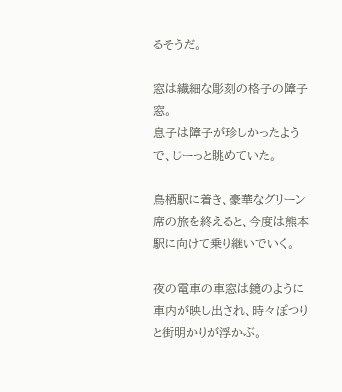るそうだ。

窓は繊細な彫刻の格子の障子窓。
息子は障子が珍しかったようで、じーっと眺めていた。

鳥栖駅に着き、豪華なグリーン席の旅を終えると、今度は熊本駅に向けて乗り継いでいく。

夜の電車の車窓は鏡のように車内が映し出され、時々ぽつりと街明かりが浮かぶ。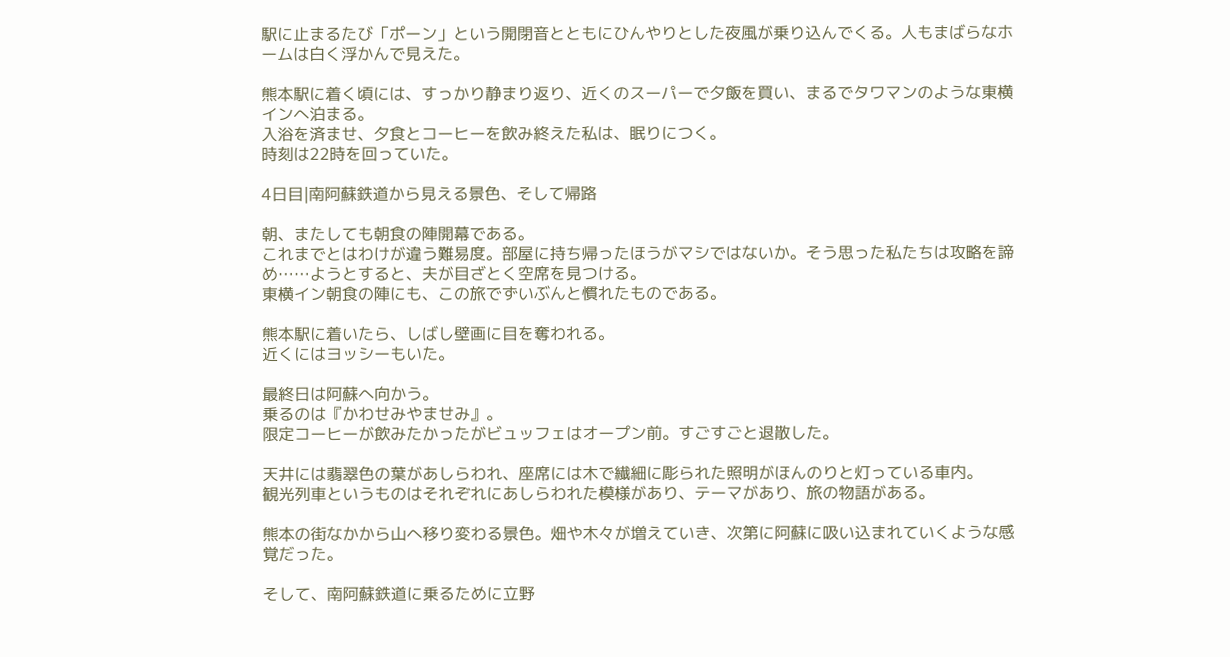駅に止まるたび「ポーン」という開閉音とともにひんやりとした夜風が乗り込んでくる。人もまばらなホームは白く浮かんで見えた。

熊本駅に着く頃には、すっかり静まり返り、近くのスーパーで夕飯を買い、まるでタワマンのような東横インへ泊まる。
入浴を済ませ、夕食とコーヒーを飲み終えた私は、眠りにつく。
時刻は22時を回っていた。

4日目|南阿蘇鉄道から見える景色、そして帰路

朝、またしても朝食の陣開幕である。
これまでとはわけが違う難易度。部屋に持ち帰ったほうがマシではないか。そう思った私たちは攻略を諦め……ようとすると、夫が目ざとく空席を見つける。
東横イン朝食の陣にも、この旅でずいぶんと慣れたものである。

熊本駅に着いたら、しばし壁画に目を奪われる。
近くにはヨッシーもいた。

最終日は阿蘇へ向かう。
乗るのは『かわせみやませみ』。
限定コーヒーが飲みたかったがビュッフェはオープン前。すごすごと退散した。

天井には翡翠色の葉があしらわれ、座席には木で繊細に彫られた照明がほんのりと灯っている車内。
観光列車というものはそれぞれにあしらわれた模様があり、テーマがあり、旅の物語がある。

熊本の街なかから山へ移り変わる景色。畑や木々が増えていき、次第に阿蘇に吸い込まれていくような感覚だった。

そして、南阿蘇鉄道に乗るために立野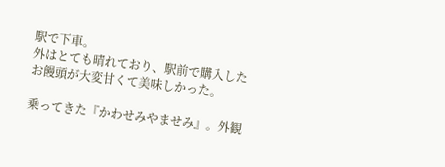駅で下車。
外はとても晴れており、駅前で購入したお饅頭が大変甘くて美味しかった。

乗ってきた『かわせみやませみ』。外観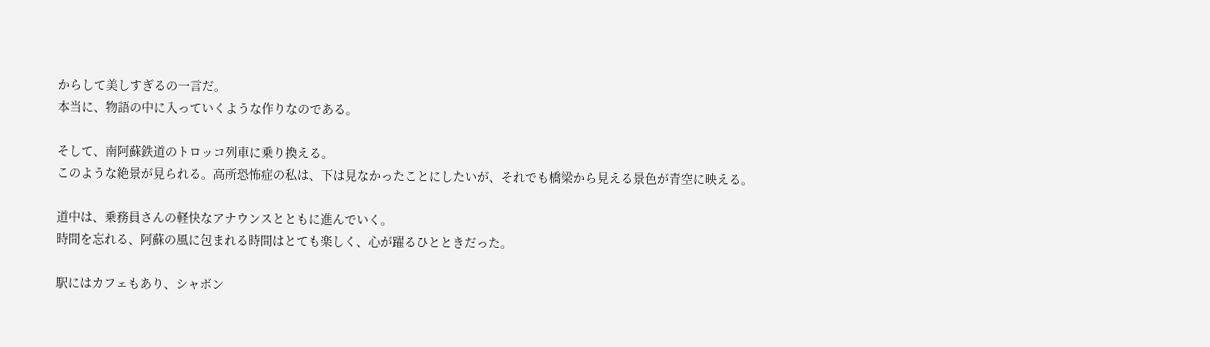からして美しすぎるの一言だ。
本当に、物語の中に入っていくような作りなのである。

そして、南阿蘇鉄道のトロッコ列車に乗り換える。
このような絶景が見られる。高所恐怖症の私は、下は見なかったことにしたいが、それでも橋梁から見える景色が青空に映える。

道中は、乗務員さんの軽快なアナウンスとともに進んでいく。
時間を忘れる、阿蘇の風に包まれる時間はとても楽しく、心が躍るひとときだった。

駅にはカフェもあり、シャボン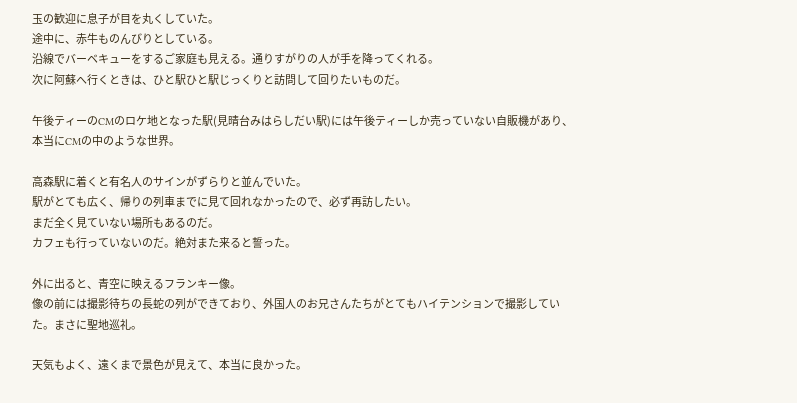玉の歓迎に息子が目を丸くしていた。
途中に、赤牛ものんびりとしている。
沿線でバーベキューをするご家庭も見える。通りすがりの人が手を降ってくれる。
次に阿蘇へ行くときは、ひと駅ひと駅じっくりと訪問して回りたいものだ。

午後ティーのCMのロケ地となった駅(見晴台みはらしだい駅)には午後ティーしか売っていない自販機があり、本当にCMの中のような世界。

高森駅に着くと有名人のサインがずらりと並んでいた。
駅がとても広く、帰りの列車までに見て回れなかったので、必ず再訪したい。
まだ全く見ていない場所もあるのだ。
カフェも行っていないのだ。絶対また来ると誓った。

外に出ると、青空に映えるフランキー像。
像の前には撮影待ちの長蛇の列ができており、外国人のお兄さんたちがとてもハイテンションで撮影していた。まさに聖地巡礼。

天気もよく、遠くまで景色が見えて、本当に良かった。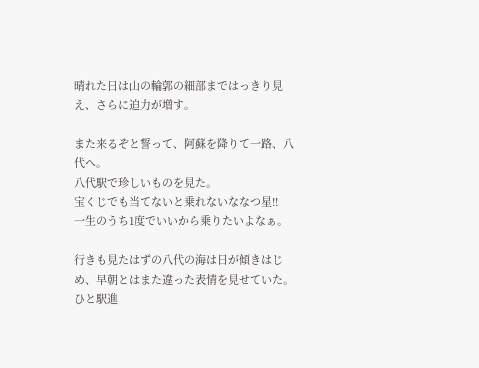晴れた日は山の輪郭の細部まではっきり見え、さらに迫力が増す。

また来るぞと誓って、阿蘇を降りて一路、八代へ。
八代駅で珍しいものを見た。
宝くじでも当てないと乗れないななつ星!!
一生のうち1度でいいから乗りたいよなぁ。

行きも見たはずの八代の海は日が傾きはじめ、早朝とはまた違った表情を見せていた。
ひと駅進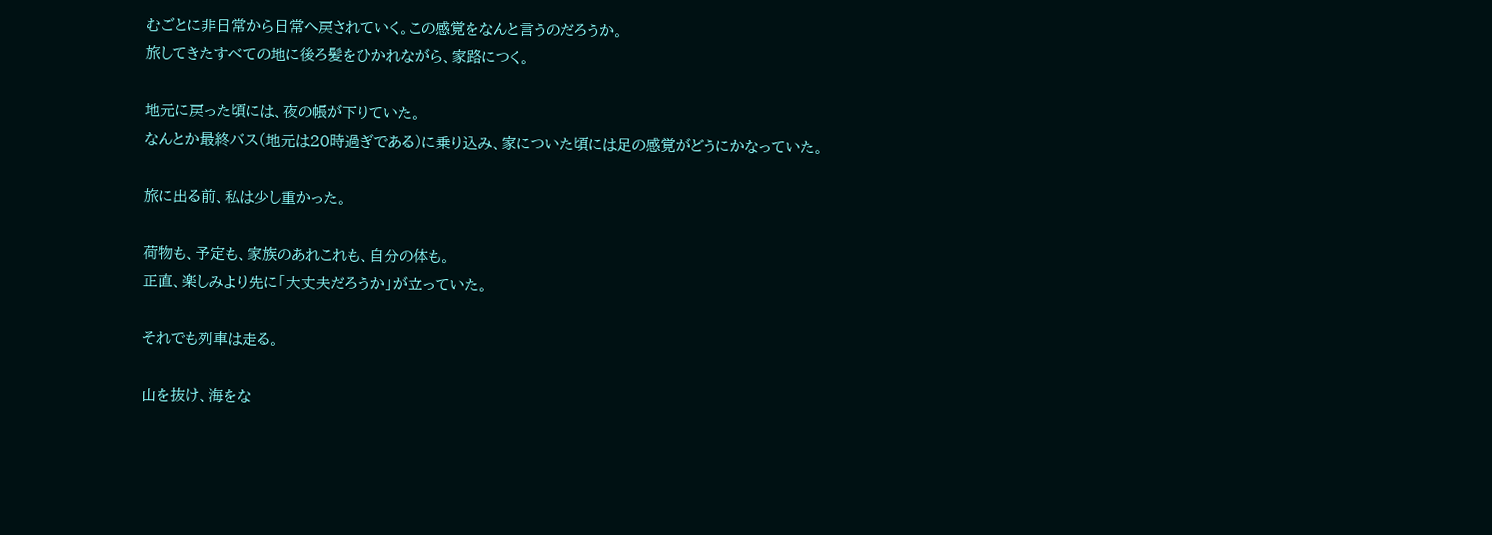むごとに非日常から日常へ戻されていく。この感覚をなんと言うのだろうか。
旅してきたすべての地に後ろ髪をひかれながら、家路につく。

地元に戻った頃には、夜の帳が下りていた。
なんとか最終バス(地元は20時過ぎである)に乗り込み、家についた頃には足の感覚がどうにかなっていた。

旅に出る前、私は少し重かった。

荷物も、予定も、家族のあれこれも、自分の体も。
正直、楽しみより先に「大丈夫だろうか」が立っていた。

それでも列車は走る。

山を抜け、海をな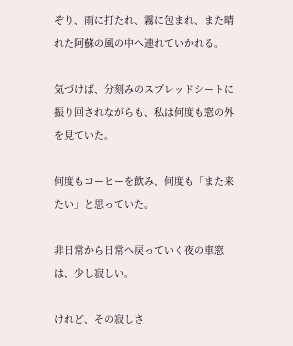ぞり、雨に打たれ、霧に包まれ、また晴れた阿蘇の風の中へ連れていかれる。

気づけば、分刻みのスプレッドシートに振り回されながらも、私は何度も窓の外を見ていた。

何度もコーヒーを飲み、何度も「また来たい」と思っていた。

非日常から日常へ戻っていく夜の車窓は、少し寂しい。

けれど、その寂しさ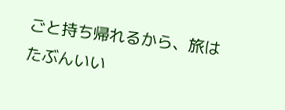ごと持ち帰れるから、旅はたぶんいい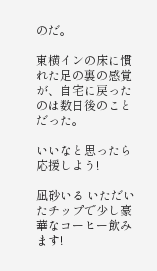のだ。

東横インの床に慣れた足の裏の感覚が、自宅に戻ったのは数日後のことだった。

いいなと思ったら応援しよう!

凪砂いる いただいたチップで少し豪華なコーヒー飲みます!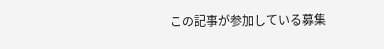この記事が参加している募集